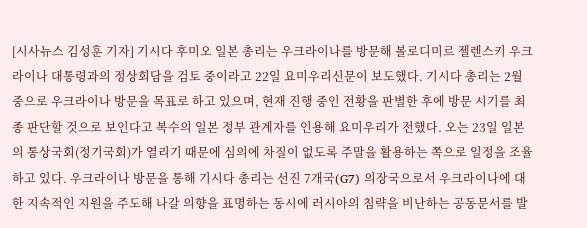[시사뉴스 김성훈 기자] 기시다 후미오 일본 총리는 우크라이나를 방문해 볼로디미르 젤렌스키 우크라이나 대통령과의 정상회담을 검토 중이라고 22일 요미우리신문이 보도했다. 기시다 총리는 2월 중으로 우크라이나 방문을 목표로 하고 있으며, 현재 진행 중인 전황을 판별한 후에 방문 시기를 최종 판단할 것으로 보인다고 복수의 일본 정부 관계자를 인용해 요미우리가 전했다. 오는 23일 일본의 통상국회(정기국회)가 열리기 때문에 심의에 차질이 없도록 주말을 활용하는 쪽으로 일정을 조율하고 있다. 우크라이나 방문을 통해 기시다 총리는 선진 7개국(G7) 의장국으로서 우크라이나에 대한 지속적인 지원을 주도해 나갈 의향을 표명하는 동시에 러시아의 침략을 비난하는 공동문서를 발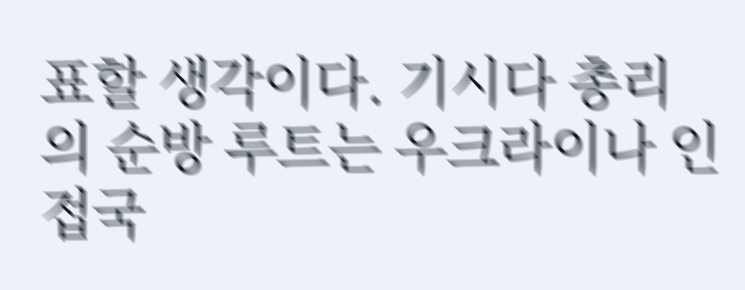표할 생각이다. 기시다 총리의 순방 루트는 우크라이나 인접국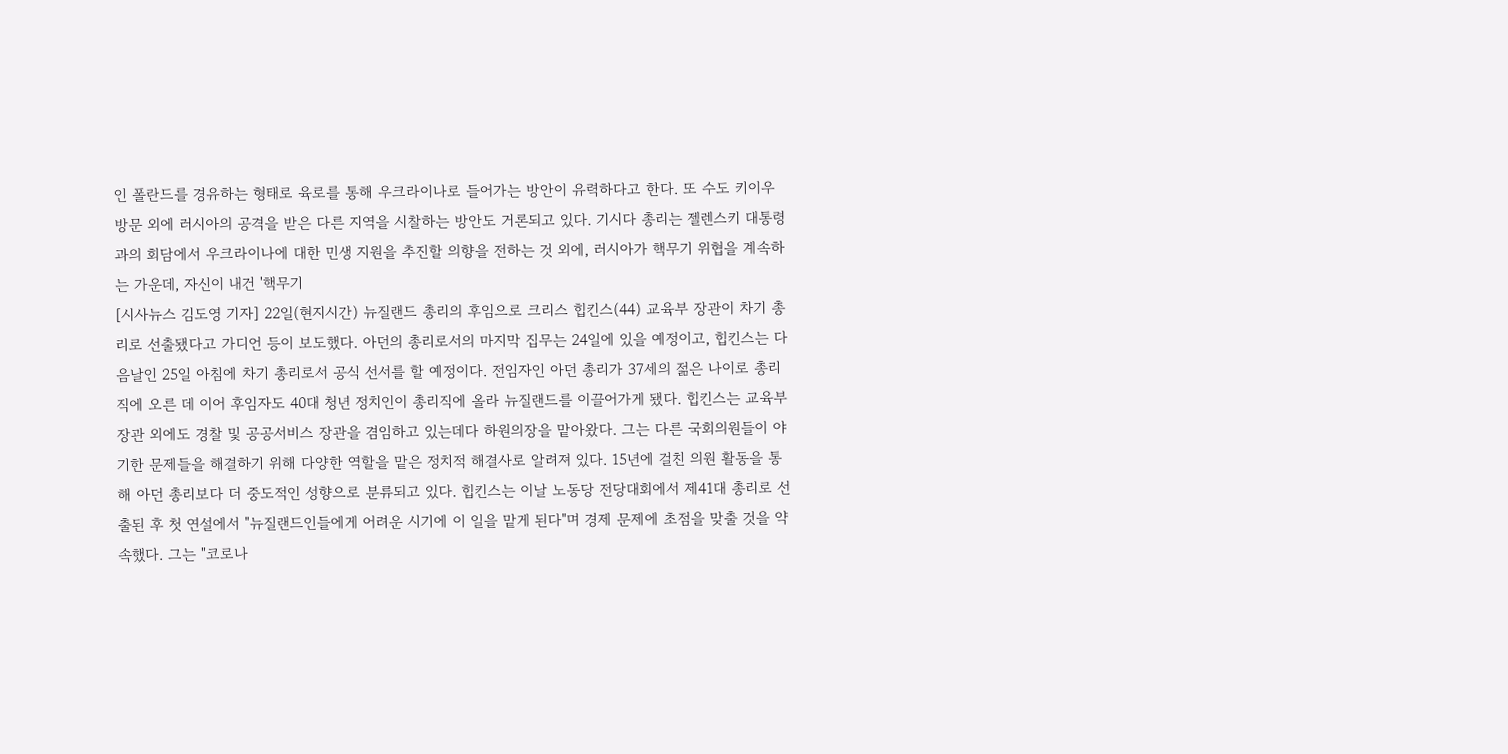인 폴란드를 경유하는 형태로 육로를 통해 우크라이나로 들어가는 방안이 유력하다고 한다. 또 수도 키이우 방문 외에 러시아의 공격을 받은 다른 지역을 시찰하는 방안도 거론되고 있다. 기시다 총리는 젤렌스키 대통령과의 회담에서 우크라이나에 대한 민생 지원을 추진할 의향을 전하는 것 외에, 러시아가 핵무기 위협을 계속하는 가운데, 자신이 내건 '핵무기
[시사뉴스 김도영 기자] 22일(현지시간) 뉴질랜드 총리의 후임으로 크리스 힙킨스(44) 교육부 장관이 차기 총리로 선출됐다고 가디언 등이 보도했다. 아던의 총리로서의 마지막 집무는 24일에 있을 예정이고, 힙킨스는 다음날인 25일 아침에 차기 총리로서 공식 선서를 할 예정이다. 전임자인 아던 총리가 37세의 젊은 나이로 총리직에 오른 데 이어 후임자도 40대 청년 정치인이 총리직에 올라 뉴질랜드를 이끌어가게 됐다. 힙킨스는 교육부장관 외에도 경찰 및 공공서비스 장관을 겸임하고 있는데다 하원의장을 맡아왔다. 그는 다른 국회의원들이 야기한 문제들을 해결하기 위해 다양한 역할을 맡은 정치적 해결사로 알려져 있다. 15년에 걸친 의원 활동을 통해 아던 총리보다 더 중도적인 성향으로 분류되고 있다. 힙킨스는 이날 노동당 전당대회에서 제41대 총리로 선출된 후 첫 연설에서 "뉴질랜드인들에게 어려운 시기에 이 일을 맡게 된다"며 경제 문제에 초점을 맞출 것을 약속했다. 그는 "코로나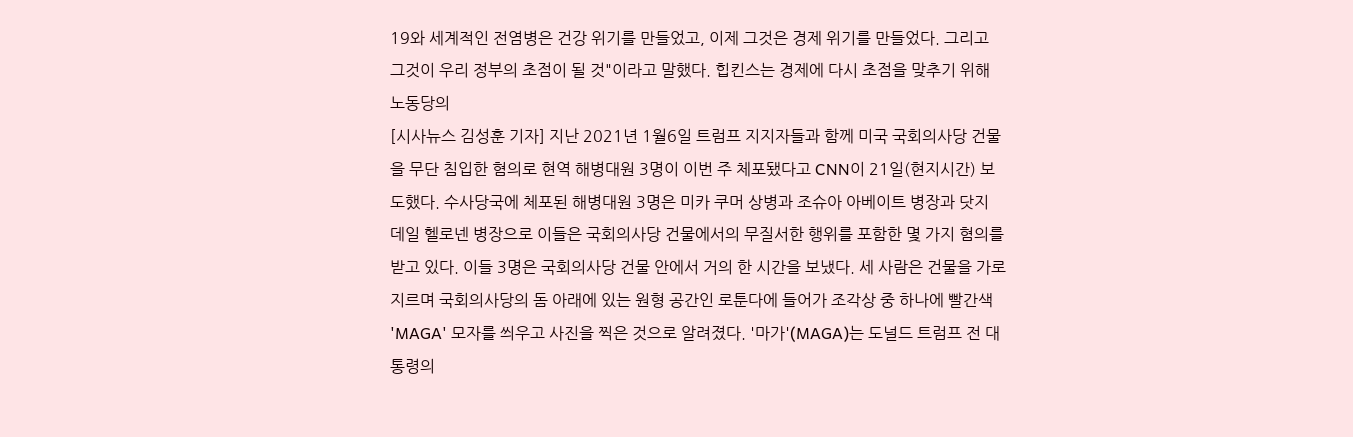19와 세계적인 전염병은 건강 위기를 만들었고, 이제 그것은 경제 위기를 만들었다. 그리고 그것이 우리 정부의 초점이 될 것"이라고 말했다. 힙킨스는 경제에 다시 초점을 맞추기 위해 노동당의
[시사뉴스 김성훈 기자] 지난 2021년 1월6일 트럼프 지지자들과 함께 미국 국회의사당 건물을 무단 침입한 혐의로 현역 해병대원 3명이 이번 주 체포됐다고 CNN이 21일(현지시간) 보도했다. 수사당국에 체포된 해병대원 3명은 미카 쿠머 상병과 조슈아 아베이트 병장과 닷지 데일 헬로넨 병장으로 이들은 국회의사당 건물에서의 무질서한 행위를 포함한 몇 가지 혐의를 받고 있다. 이들 3명은 국회의사당 건물 안에서 거의 한 시간을 보냈다. 세 사람은 건물을 가로지르며 국회의사당의 돔 아래에 있는 원형 공간인 로툰다에 들어가 조각상 중 하나에 빨간색 'MAGA' 모자를 씌우고 사진을 찍은 것으로 알려졌다. '마가'(MAGA)는 도널드 트럼프 전 대통령의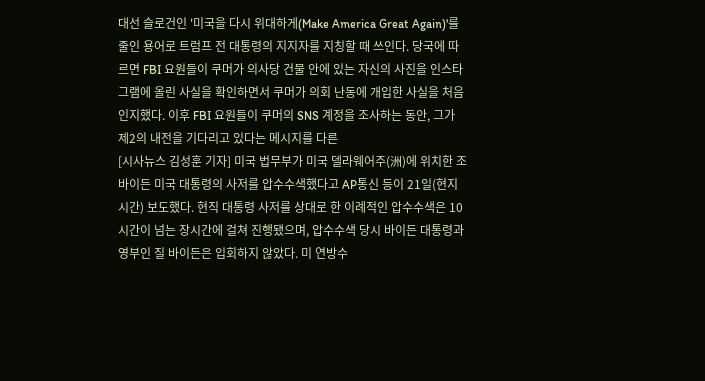대선 슬로건인 '미국을 다시 위대하게(Make America Great Again)'를 줄인 용어로 트럼프 전 대통령의 지지자를 지칭할 때 쓰인다. 당국에 따르면 FBI 요원들이 쿠머가 의사당 건물 안에 있는 자신의 사진을 인스타그램에 올린 사실을 확인하면서 쿠머가 의회 난동에 개입한 사실을 처음 인지했다. 이후 FBI 요원들이 쿠머의 SNS 계정을 조사하는 동안, 그가 제2의 내전을 기다리고 있다는 메시지를 다른
[시사뉴스 김성훈 기자] 미국 법무부가 미국 델라웨어주(洲)에 위치한 조 바이든 미국 대통령의 사저를 압수수색했다고 AP통신 등이 21일(현지시간) 보도했다. 현직 대통령 사저를 상대로 한 이례적인 압수수색은 10시간이 넘는 장시간에 걸쳐 진행됐으며, 압수수색 당시 바이든 대통령과 영부인 질 바이든은 입회하지 않았다. 미 연방수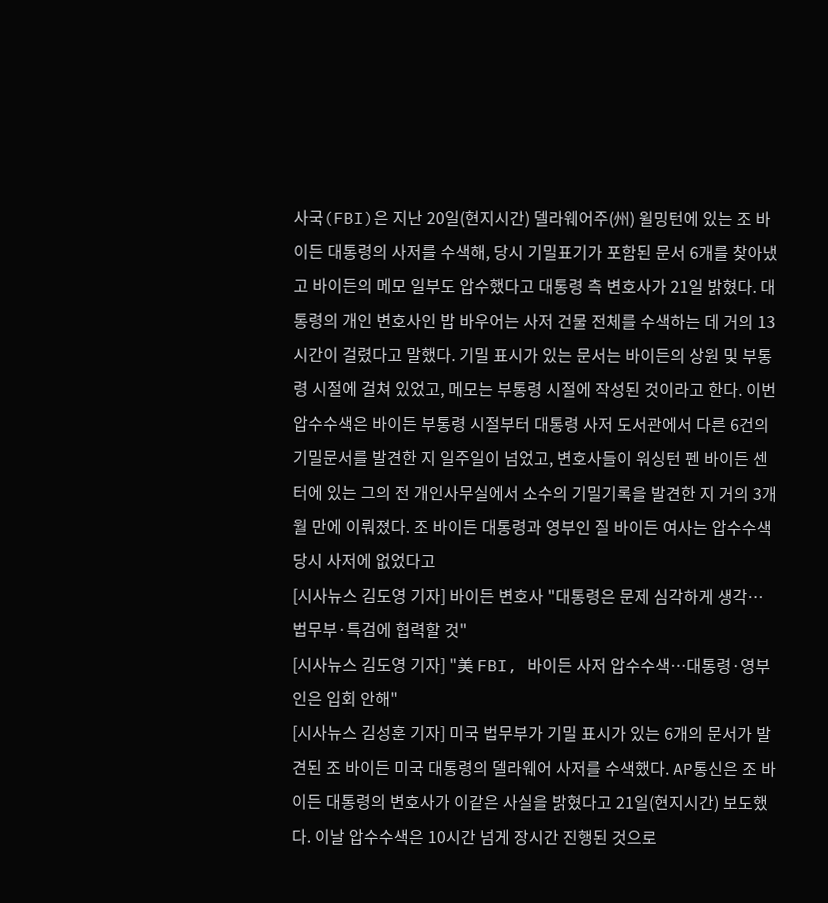사국(FBI)은 지난 20일(현지시간) 델라웨어주(州) 윌밍턴에 있는 조 바이든 대통령의 사저를 수색해, 당시 기밀표기가 포함된 문서 6개를 찾아냈고 바이든의 메모 일부도 압수했다고 대통령 측 변호사가 21일 밝혔다. 대통령의 개인 변호사인 밥 바우어는 사저 건물 전체를 수색하는 데 거의 13시간이 걸렸다고 말했다. 기밀 표시가 있는 문서는 바이든의 상원 및 부통령 시절에 걸쳐 있었고, 메모는 부통령 시절에 작성된 것이라고 한다. 이번 압수수색은 바이든 부통령 시절부터 대통령 사저 도서관에서 다른 6건의 기밀문서를 발견한 지 일주일이 넘었고, 변호사들이 워싱턴 펜 바이든 센터에 있는 그의 전 개인사무실에서 소수의 기밀기록을 발견한 지 거의 3개월 만에 이뤄졌다. 조 바이든 대통령과 영부인 질 바이든 여사는 압수수색 당시 사저에 없었다고
[시사뉴스 김도영 기자] 바이든 변호사 "대통령은 문제 심각하게 생각…법무부·특검에 협력할 것"
[시사뉴스 김도영 기자] "美 FBI, 바이든 사저 압수수색…대통령·영부인은 입회 안해"
[시사뉴스 김성훈 기자] 미국 법무부가 기밀 표시가 있는 6개의 문서가 발견된 조 바이든 미국 대통령의 델라웨어 사저를 수색했다. AP통신은 조 바이든 대통령의 변호사가 이같은 사실을 밝혔다고 21일(현지시간) 보도했다. 이날 압수수색은 10시간 넘게 장시간 진행된 것으로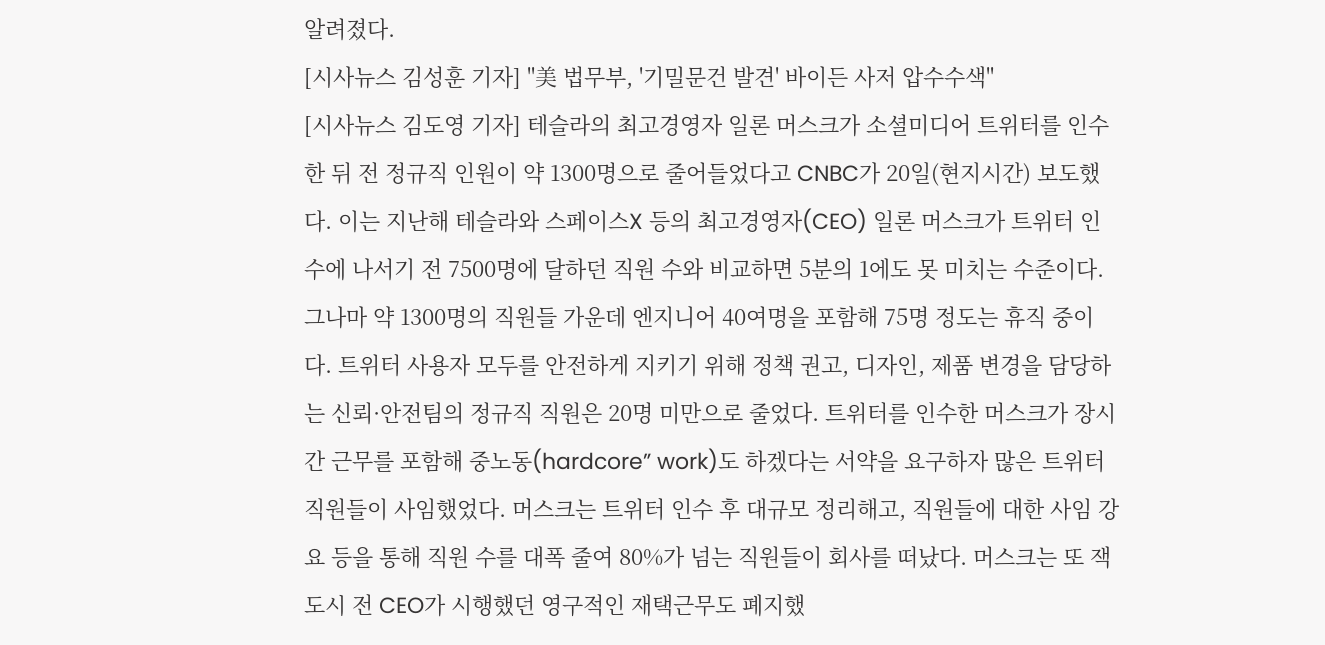알려졌다.
[시사뉴스 김성훈 기자] "美 법무부, '기밀문건 발견' 바이든 사저 압수수색"
[시사뉴스 김도영 기자] 테슬라의 최고경영자 일론 머스크가 소셜미디어 트위터를 인수한 뒤 전 정규직 인원이 약 1300명으로 줄어들었다고 CNBC가 20일(현지시간) 보도했다. 이는 지난해 테슬라와 스페이스X 등의 최고경영자(CEO) 일론 머스크가 트위터 인수에 나서기 전 7500명에 달하던 직원 수와 비교하면 5분의 1에도 못 미치는 수준이다. 그나마 약 1300명의 직원들 가운데 엔지니어 40여명을 포함해 75명 정도는 휴직 중이다. 트위터 사용자 모두를 안전하게 지키기 위해 정책 권고, 디자인, 제품 변경을 담당하는 신뢰·안전팀의 정규직 직원은 20명 미만으로 줄었다. 트위터를 인수한 머스크가 장시간 근무를 포함해 중노동(hardcore” work)도 하겠다는 서약을 요구하자 많은 트위터 직원들이 사임했었다. 머스크는 트위터 인수 후 대규모 정리해고, 직원들에 대한 사임 강요 등을 통해 직원 수를 대폭 줄여 80%가 넘는 직원들이 회사를 떠났다. 머스크는 또 잭 도시 전 CEO가 시행했던 영구적인 재택근무도 폐지했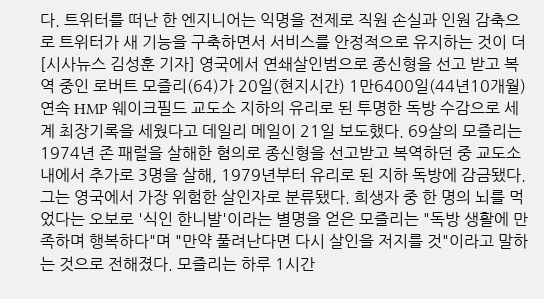다. 트위터를 떠난 한 엔지니어는 익명을 전제로 직원 손실과 인원 감축으로 트위터가 새 기능을 구축하면서 서비스를 안정적으로 유지하는 것이 더
[시사뉴스 김성훈 기자] 영국에서 연쇄살인범으로 종신형을 선고 받고 복역 중인 로버트 모즐리(64)가 20일(현지시간) 1만6400일(44년10개월) 연속 HMP 웨이크필드 교도소 지하의 유리로 된 투명한 독방 수감으로 세계 최장기록을 세웠다고 데일리 메일이 21일 보도했다. 69살의 모즐리는 1974년 존 패럴을 살해한 혐의로 종신형을 선고받고 복역하던 중 교도소 내에서 추가로 3명을 살해, 1979년부터 유리로 된 지하 독방에 감금됐다. 그는 영국에서 가장 위험한 살인자로 분류됐다. 희생자 중 한 명의 뇌를 먹었다는 오보로 '식인 한니발'이라는 별명을 얻은 모즐리는 "독방 생활에 만족하며 행복하다"며 "만약 풀려난다면 다시 살인을 저지를 것"이라고 말하는 것으로 전해졌다. 모즐리는 하루 1시간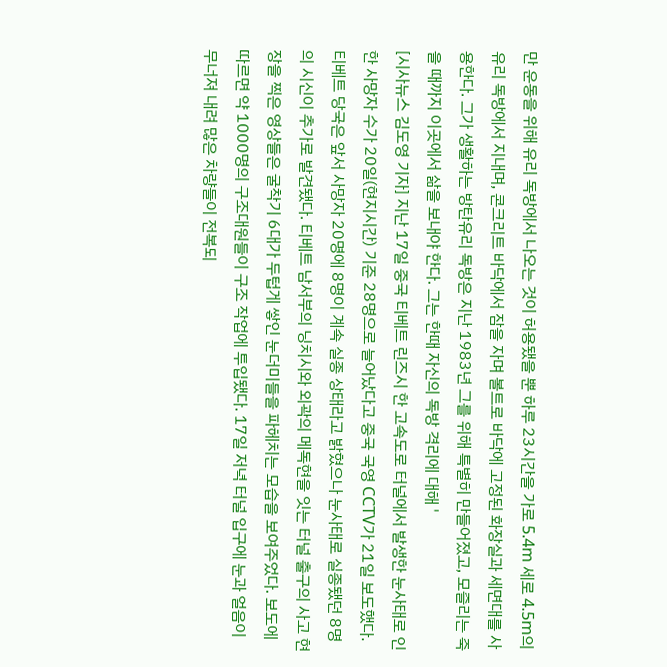만 운동을 위해 유리 독방에서 나오는 것이 허용됐을 뿐 하루 23시간을 가로 5.4m 세로 4.5m의 유리 독방에서 지내며, 콘크리트 바닥에서 잠을 자며 볼트로 바닥에 고정된 화장실과 세면대를 사용한다. 그가 생활하는 방탄유리 독방은 지난 1983년 그를 위해 특별히 만들어졌고, 모즐리는 죽을 때까지 이곳에서 삶을 보내야 한다. 그는 한때 자신의 독방 격리에 대해 '
[시사뉴스 김도영 기자] 지난 17일 중국 티베트 린즈시 한 고속도로 터널에서 발생한 눈사태로 인한 사망자 수가 20일(현지시간) 기준 28명으로 늘어났다고 중국 국영 CCTV가 21일 보도했다. 티베트 당국은 앞서 사망자 20명에 8명이 계속 실종 상태라고 밝혔으나 눈사태로 실종됐던 8명의 시신이 추가로 발견됐다. 티베트 남서부의 닝치시와 외곽의 메독현을 잇는 터널 출구의 사고 현장을 찍은 영상들은 굴착기 6대가 두텁게 쌓인 눈더미들을 파헤치는 모습을 보여주었다. 보도에 따르면 약 1000명의 구조대원들이 구조 작업에 투입됐다. 17일 저녁 터널 입구에 눈과 얼음이 무너져 내려 많은 차량들이 전복되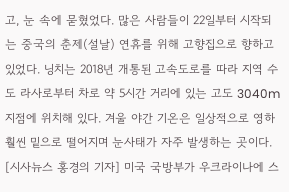고, 눈 속에 묻혔었다. 많은 사람들이 22일부터 시작되는 중국의 춘제(설날) 연휴를 위해 고향집으로 향하고 있었다. 닝치는 2018년 개통된 고속도로를 따라 지역 수도 라사로부터 차로 약 5시간 거리에 있는 고도 3040m 지점에 위치해 있다. 겨울 야간 기온은 일상적으로 영하 훨씬 밑으로 떨어지며 눈사태가 자주 발생하는 곳이다.
[시사뉴스 홍경의 기자] 미국 국방부가 우크라이나에 스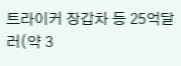트라이커 장갑차 등 25억달러(약 3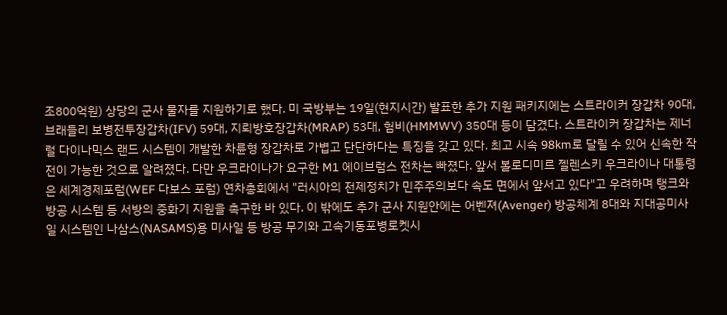조800억원) 상당의 군사 물자를 지원하기로 했다. 미 국방부는 19일(현지시간) 발표한 추가 지원 패키지에는 스트라이커 장갑차 90대, 브래들리 보병전투장갑차(IFV) 59대, 지뢰방호장갑차(MRAP) 53대, 험비(HMMWV) 350대 등이 담겼다. 스트라이커 장갑차는 제너럴 다이나믹스 랜드 시스템이 개발한 차륜형 장갑차로 가볍고 단단하다는 특징을 갖고 있다. 최고 시속 98km로 달릴 수 있어 신속한 작전이 가능한 것으로 알려졌다. 다만 우크라이나가 요구한 M1 에이브럼스 전차는 빠졌다. 앞서 볼로디미르 젤렌스키 우크라이나 대통령은 세계경제포럼(WEF 다보스 포럼) 연차총회에서 "러시아의 전제정치가 민주주의보다 속도 면에서 앞서고 있다"고 우려하며 탱크와 방공 시스템 등 서방의 중화기 지원을 촉구한 바 있다. 이 밖에도 추가 군사 지원안에는 어벤져(Avenger) 방공체계 8대와 지대공미사일 시스템인 나삼스(NASAMS)용 미사일 등 방공 무기와 고속기동포병로켓시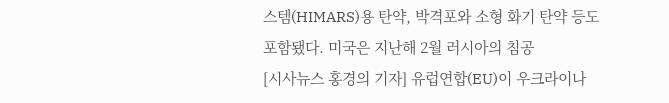스템(HIMARS)용 탄약, 박격포와 소형 화기 탄약 등도 포함됐다. 미국은 지난해 2월 러시아의 침공
[시사뉴스 홍경의 기자] 유럽연합(EU)이 우크라이나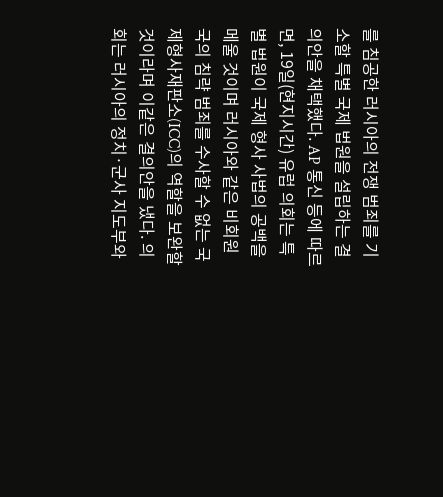를 침공한 러시아의 전쟁 범죄를 기소할 특별 국제 법원을 설립하는 결의안을 채택했다. AP 통신 등에 따르면, 19일(현지시간) 유럽 의회는 특별 법원이 국제 형사 사법의 공백을 메울 것이며 러시아와 같은 비회원국의 침략 범죄를 수사할 수 없는 국제형사재판소(ICC)의 역할을 보완할 것이라며 이같은 결의안을 냈다. 의회는 러시아의 정치·군사 지도부와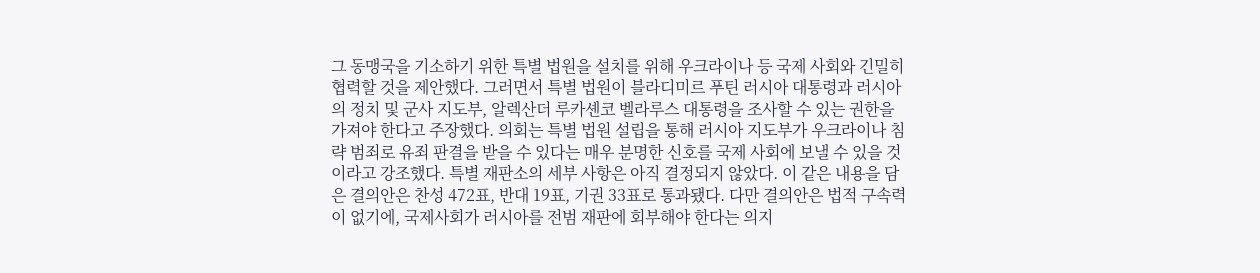그 동맹국을 기소하기 위한 특별 법원을 설치를 위해 우크라이나 등 국제 사회와 긴밀히 협력할 것을 제안했다. 그러면서 특별 법원이 블라디미르 푸틴 러시아 대통령과 러시아의 정치 및 군사 지도부, 알렉산더 루카셴코 벨라루스 대통령을 조사할 수 있는 권한을 가져야 한다고 주장했다. 의회는 특별 법원 설립을 통해 러시아 지도부가 우크라이나 침략 범죄로 유죄 판결을 받을 수 있다는 매우 분명한 신호를 국제 사회에 보낼 수 있을 것이라고 강조했다. 특별 재판소의 세부 사항은 아직 결정되지 않았다. 이 같은 내용을 담은 결의안은 찬성 472표, 반대 19표, 기권 33표로 통과됐다. 다만 결의안은 법적 구속력이 없기에, 국제사회가 러시아를 전범 재판에 회부해야 한다는 의지